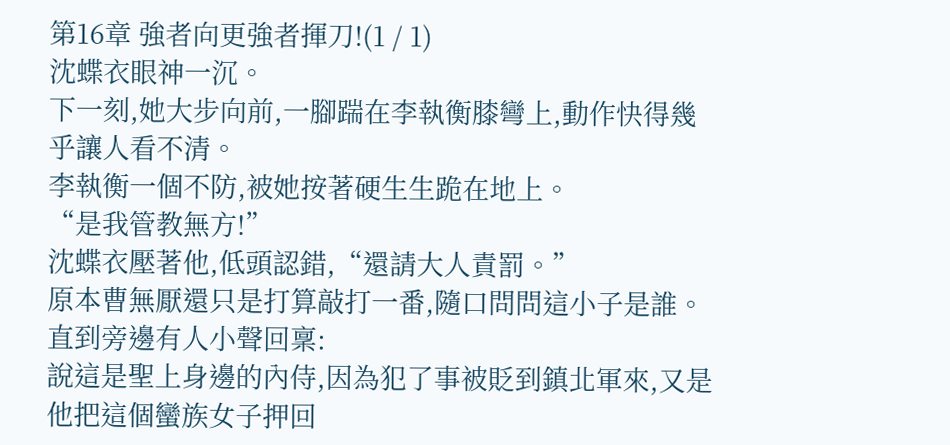第16章 強者向更強者揮刀!(1 / 1)
沈蝶衣眼神一沉。
下一刻,她大步向前,一腳踹在李執衡膝彎上,動作快得幾乎讓人看不清。
李執衡一個不防,被她按著硬生生跪在地上。
“是我管教無方!”
沈蝶衣壓著他,低頭認錯,“還請大人責罰。”
原本曹無厭還只是打算敲打一番,隨口問問這小子是誰。
直到旁邊有人小聲回稟:
說這是聖上身邊的內侍,因為犯了事被貶到鎮北軍來,又是他把這個蠻族女子押回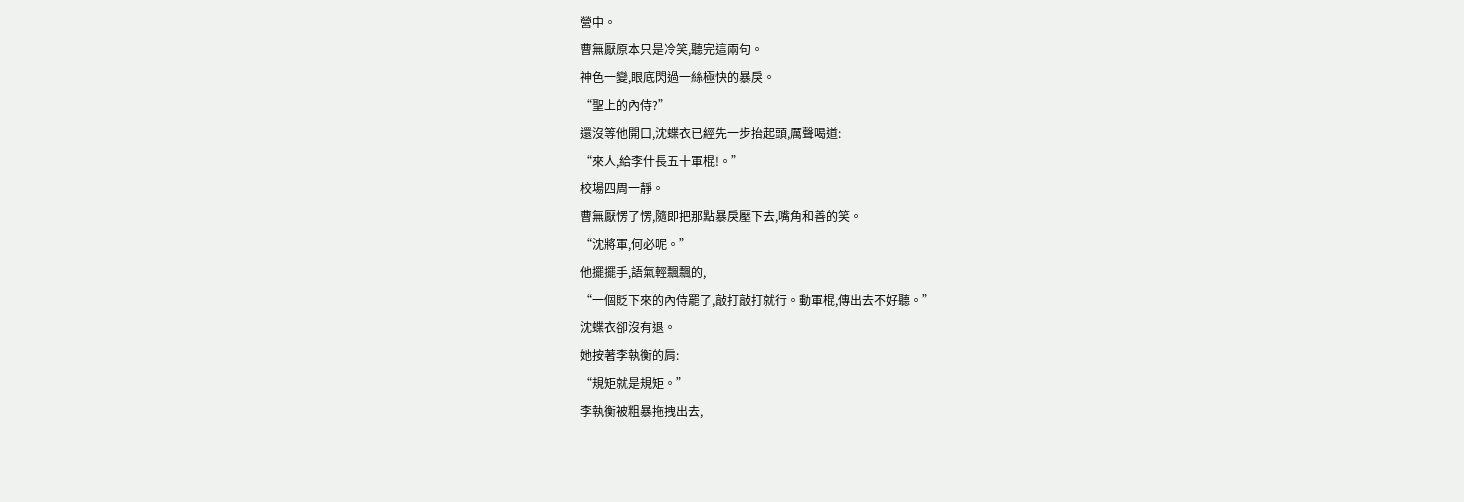營中。
曹無厭原本只是冷笑,聽完這兩句。
神色一變,眼底閃過一絲極快的暴戾。
“聖上的內侍?”
還沒等他開口,沈蝶衣已經先一步抬起頭,厲聲喝道:
“來人,給李什長五十軍棍!。”
校場四周一靜。
曹無厭愣了愣,隨即把那點暴戾壓下去,嘴角和善的笑。
“沈將軍,何必呢。”
他擺擺手,語氣輕飄飄的,
“一個貶下來的內侍罷了,敲打敲打就行。動軍棍,傳出去不好聽。”
沈蝶衣卻沒有退。
她按著李執衡的肩:
“規矩就是規矩。”
李執衡被粗暴拖拽出去,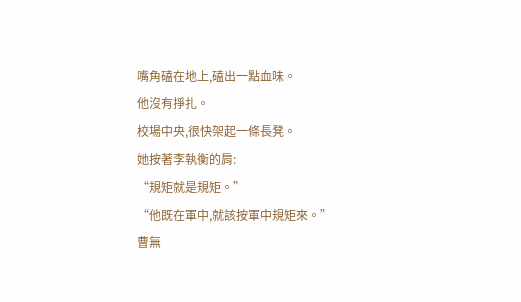嘴角磕在地上,磕出一點血味。
他沒有掙扎。
校場中央,很快架起一條長凳。
她按著李執衡的肩:
“規矩就是規矩。”
“他既在軍中,就該按軍中規矩來。”
曹無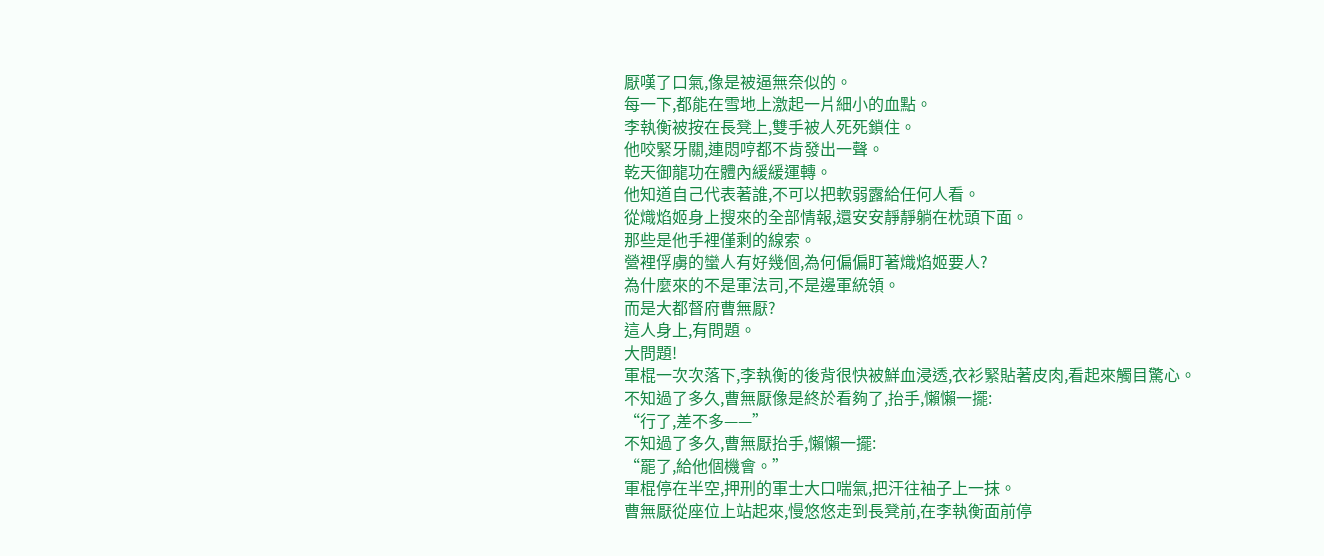厭嘆了口氣,像是被逼無奈似的。
每一下,都能在雪地上激起一片細小的血點。
李執衡被按在長凳上,雙手被人死死鎖住。
他咬緊牙關,連悶哼都不肯發出一聲。
乾天御龍功在體內緩緩運轉。
他知道自己代表著誰,不可以把軟弱露給任何人看。
從熾焰姬身上搜來的全部情報,還安安靜靜躺在枕頭下面。
那些是他手裡僅剩的線索。
營裡俘虜的蠻人有好幾個,為何偏偏盯著熾焰姬要人?
為什麼來的不是軍法司,不是邊軍統領。
而是大都督府曹無厭?
這人身上,有問題。
大問題!
軍棍一次次落下,李執衡的後背很快被鮮血浸透,衣衫緊貼著皮肉,看起來觸目驚心。
不知過了多久,曹無厭像是終於看夠了,抬手,懶懶一擺:
“行了,差不多——”
不知過了多久,曹無厭抬手,懶懶一擺:
“罷了,給他個機會。”
軍棍停在半空,押刑的軍士大口喘氣,把汗往袖子上一抹。
曹無厭從座位上站起來,慢悠悠走到長凳前,在李執衡面前停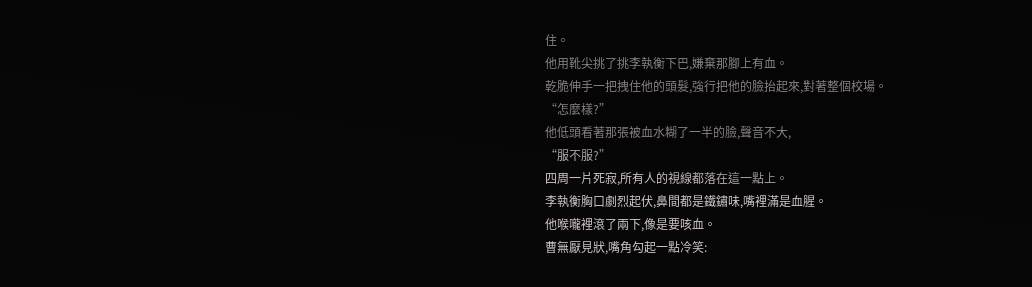住。
他用靴尖挑了挑李執衡下巴,嫌棄那腳上有血。
乾脆伸手一把拽住他的頭髮,強行把他的臉抬起來,對著整個校場。
“怎麼樣?”
他低頭看著那張被血水糊了一半的臉,聲音不大,
“服不服?”
四周一片死寂,所有人的視線都落在這一點上。
李執衡胸口劇烈起伏,鼻間都是鐵鏽味,嘴裡滿是血腥。
他喉嚨裡滾了兩下,像是要咳血。
曹無厭見狀,嘴角勾起一點冷笑: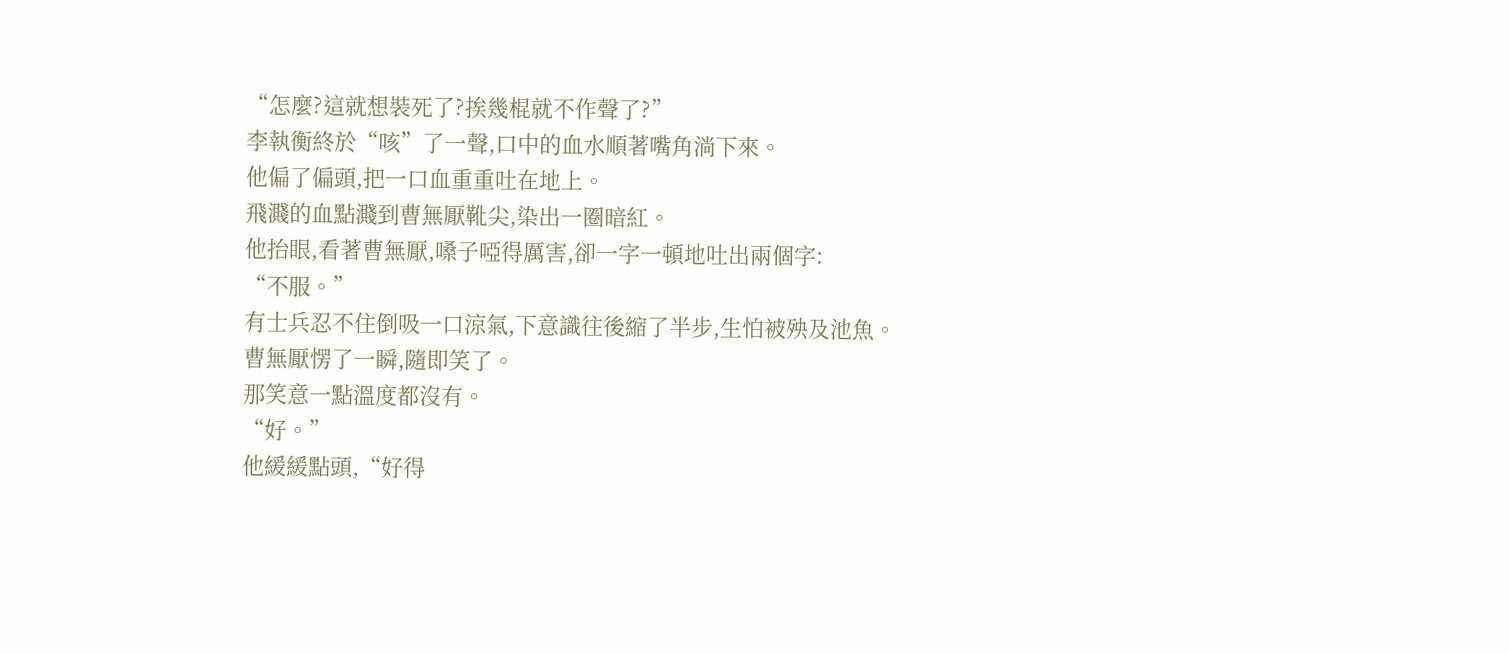“怎麼?這就想裝死了?挨幾棍就不作聲了?”
李執衡終於“咳”了一聲,口中的血水順著嘴角淌下來。
他偏了偏頭,把一口血重重吐在地上。
飛濺的血點濺到曹無厭靴尖,染出一圈暗紅。
他抬眼,看著曹無厭,嗓子啞得厲害,卻一字一頓地吐出兩個字:
“不服。”
有士兵忍不住倒吸一口涼氣,下意識往後縮了半步,生怕被殃及池魚。
曹無厭愣了一瞬,隨即笑了。
那笑意一點溫度都沒有。
“好。”
他緩緩點頭,“好得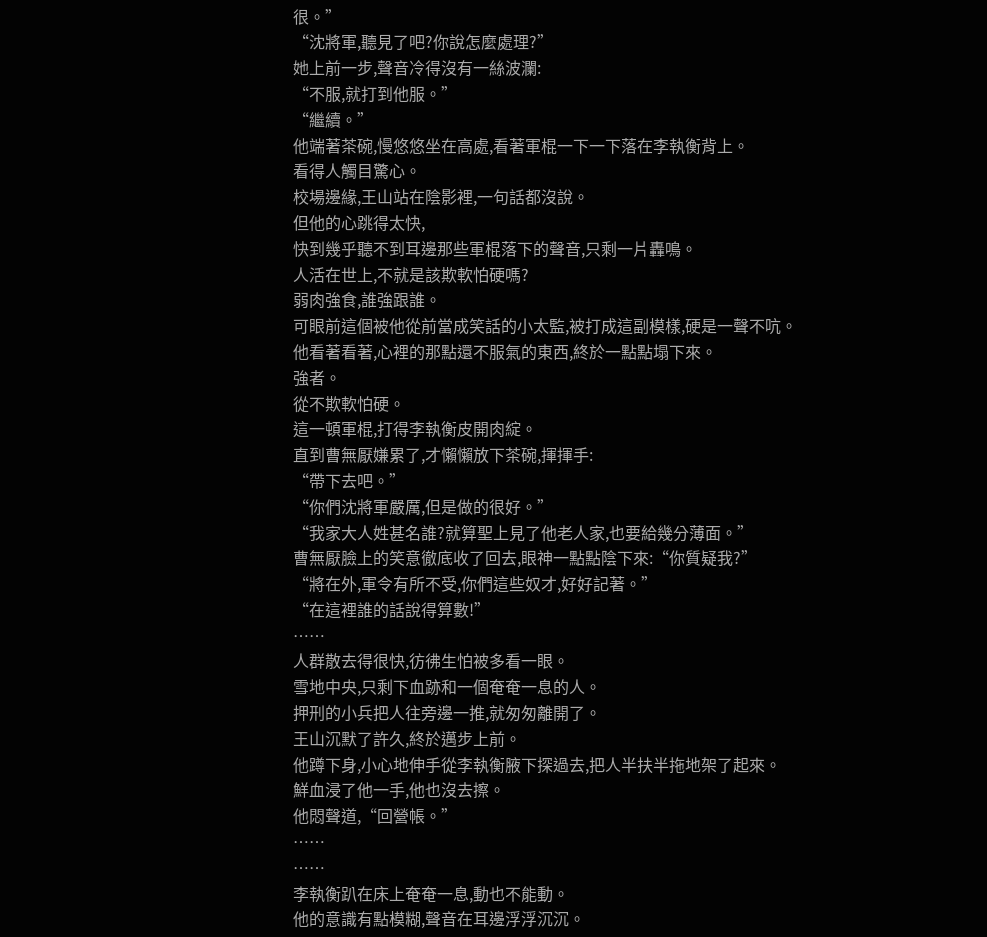很。”
“沈將軍,聽見了吧?你說怎麼處理?”
她上前一步,聲音冷得沒有一絲波瀾:
“不服,就打到他服。”
“繼續。”
他端著茶碗,慢悠悠坐在高處,看著軍棍一下一下落在李執衡背上。
看得人觸目驚心。
校場邊緣,王山站在陰影裡,一句話都沒說。
但他的心跳得太快,
快到幾乎聽不到耳邊那些軍棍落下的聲音,只剩一片轟鳴。
人活在世上,不就是該欺軟怕硬嗎?
弱肉強食,誰強跟誰。
可眼前這個被他從前當成笑話的小太監,被打成這副模樣,硬是一聲不吭。
他看著看著,心裡的那點還不服氣的東西,終於一點點塌下來。
強者。
從不欺軟怕硬。
這一頓軍棍,打得李執衡皮開肉綻。
直到曹無厭嫌累了,才懶懶放下茶碗,揮揮手:
“帶下去吧。”
“你們沈將軍嚴厲,但是做的很好。”
“我家大人姓甚名誰?就算聖上見了他老人家,也要給幾分薄面。”
曹無厭臉上的笑意徹底收了回去,眼神一點點陰下來:“你質疑我?”
“將在外,軍令有所不受,你們這些奴才,好好記著。”
“在這裡誰的話說得算數!”
……
人群散去得很快,彷彿生怕被多看一眼。
雪地中央,只剩下血跡和一個奄奄一息的人。
押刑的小兵把人往旁邊一推,就匆匆離開了。
王山沉默了許久,終於邁步上前。
他蹲下身,小心地伸手從李執衡腋下探過去,把人半扶半拖地架了起來。
鮮血浸了他一手,他也沒去擦。
他悶聲道,“回營帳。”
……
……
李執衡趴在床上奄奄一息,動也不能動。
他的意識有點模糊,聲音在耳邊浮浮沉沉。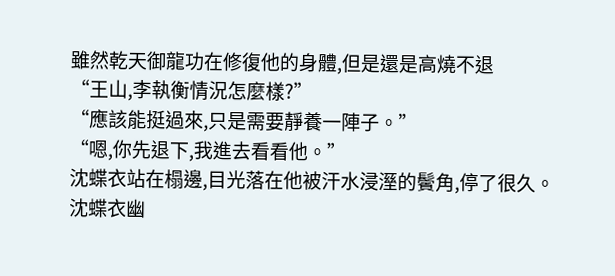雖然乾天御龍功在修復他的身體,但是還是高燒不退
“王山,李執衡情況怎麼樣?”
“應該能挺過來,只是需要靜養一陣子。”
“嗯,你先退下,我進去看看他。”
沈蝶衣站在榻邊,目光落在他被汗水浸溼的鬢角,停了很久。
沈蝶衣幽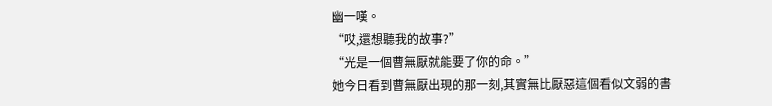幽一嘆。
“哎,還想聽我的故事?”
“光是一個曹無厭就能要了你的命。”
她今日看到曹無厭出現的那一刻,其實無比厭惡這個看似文弱的書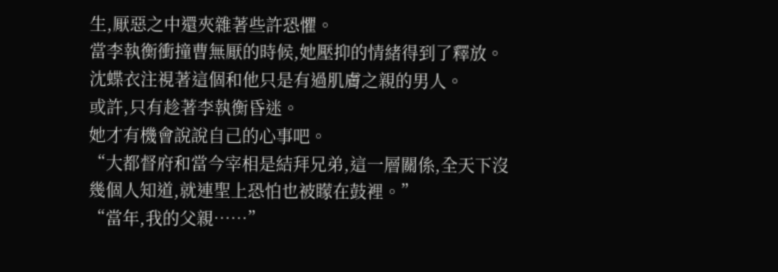生,厭惡之中還夾雜著些許恐懼。
當李執衡衝撞曹無厭的時候,她壓抑的情緒得到了釋放。
沈蝶衣注視著這個和他只是有過肌膚之親的男人。
或許,只有趁著李執衡昏迷。
她才有機會說說自己的心事吧。
“大都督府和當今宰相是結拜兄弟,這一層關係,全天下沒幾個人知道,就連聖上恐怕也被矇在鼓裡。”
“當年,我的父親……”